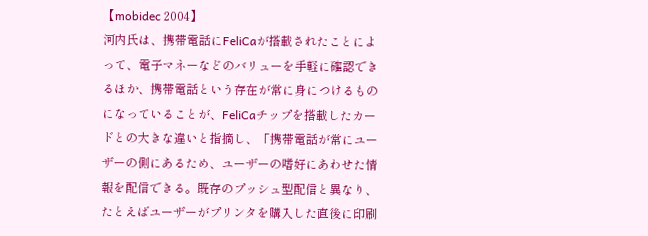【mobidec 2004】
河内氏は、携帯電話にFeliCaが搭載されたことによって、電子マネーなどのバリューを手軽に確認できるほか、携帯電話という存在が常に身につけるものになっていることが、FeliCaチップを搭載したカードとの大きな違いと指摘し、「携帯電話が常にユーザーの側にあるため、ユーザーの嗜好にあわせた情報を配信できる。既存のプッシュ型配信と異なり、たとえばユーザーがプリンタを購入した直後に印刷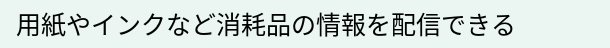用紙やインクなど消耗品の情報を配信できる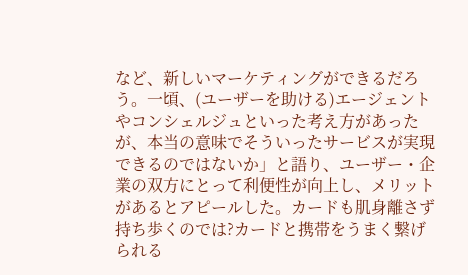など、新しいマーケティングができるだろう。一頃、(ユーザーを助ける)エージェントやコンシェルジュといった考え方があったが、本当の意味でそういったサービスが実現できるのではないか」と語り、ユーザー・企業の双方にとって利便性が向上し、メリットがあるとアピールした。カードも肌身離さず持ち歩くのでは?カードと携帯をうまく繋げられる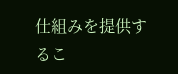仕組みを提供するこ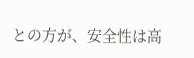との方が、安全性は高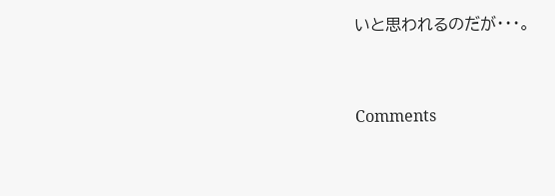いと思われるのだが・・・。


Comments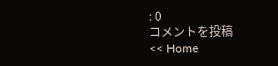: 0
コメントを投稿
<< Home